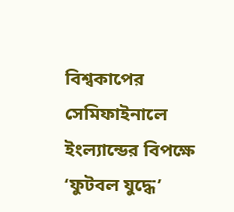বিশ্বকাপের সেমিফাইনালে ইংল্যান্ডের বিপক্ষে ‘ফুটবল যুদ্ধে’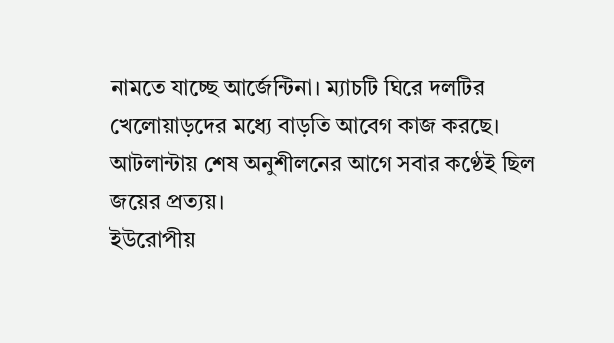নামতে যাচ্ছে আর্জেন্টিনা। ম্যাচটি ঘিরে দলটির খেলোয়াড়দের মধ্যে বাড়তি আবেগ কাজ করছে। আটলান্টায় শেষ অনুশীলনের আগে সবার কণ্ঠেই ছিল জয়ের প্রত্যয়।
ইউরোপীয়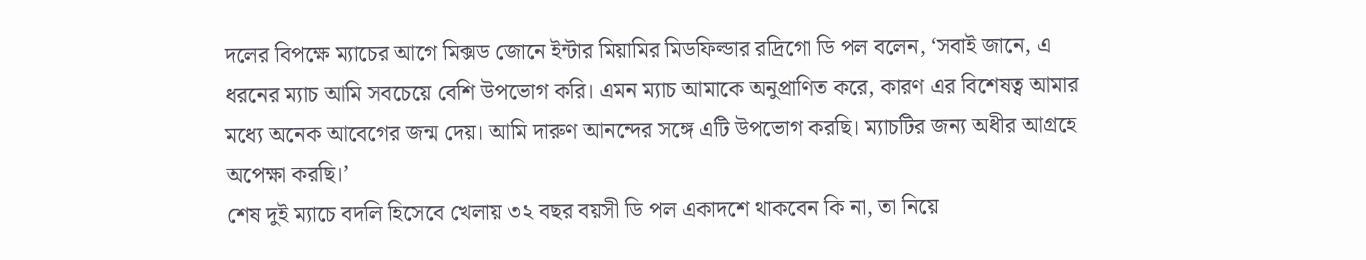দলের বিপক্ষে ম্যাচের আগে মিক্সড জোনে ইন্টার মিয়ামির মিডফিল্ডার রদ্রিগো ডি পল বলেন, ‘সবাই জানে, এ ধরনের ম্যাচ আমি সবচেয়ে বেশি উপভোগ করি। এমন ম্যাচ আমাকে অনুপ্রাণিত করে, কারণ এর বিশেষত্ব আমার মধ্যে অনেক আবেগের জন্ম দেয়। আমি দারুণ আনন্দের সঙ্গে এটি উপভোগ করছি। ম্যাচটির জন্য অধীর আগ্রহে অপেক্ষা করছি।’
শেষ দুই ম্যাচে বদলি হিসেবে খেলায় ৩২ বছর বয়সী ডি পল একাদশে থাকবেন কি না, তা নিয়ে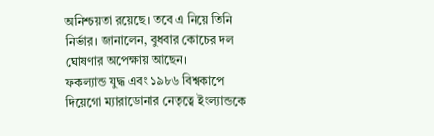অনিশ্চয়তা রয়েছে। তবে এ নিয়ে তিনি নির্ভার। জানালেন, বুধবার কোচের দল ঘোষণার অপেক্ষায় আছেন।
ফকল্যান্ড যুদ্ধ এবং ১৯৮৬ বিশ্বকাপে দিয়েগো ম্যারাডোনার নেতৃত্বে ইংল্যান্ডকে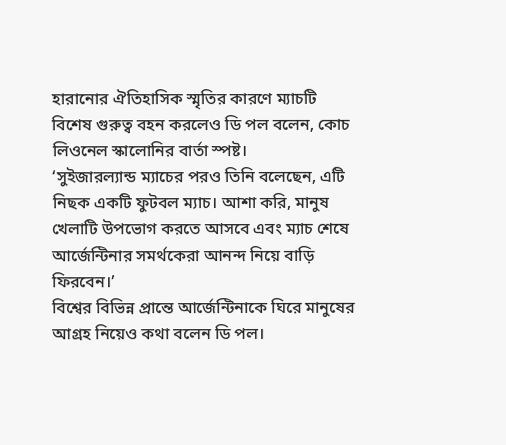হারানোর ঐতিহাসিক স্মৃতির কারণে ম্যাচটি বিশেষ গুরুত্ব বহন করলেও ডি পল বলেন, কোচ লিওনেল স্কালোনির বার্তা স্পষ্ট।
‘সুইজারল্যান্ড ম্যাচের পরও তিনি বলেছেন, এটি নিছক একটি ফুটবল ম্যাচ। আশা করি, মানুষ খেলাটি উপভোগ করতে আসবে এবং ম্যাচ শেষে আর্জেন্টিনার সমর্থকেরা আনন্দ নিয়ে বাড়ি ফিরবেন।’
বিশ্বের বিভিন্ন প্রান্তে আর্জেন্টিনাকে ঘিরে মানুষের আগ্রহ নিয়েও কথা বলেন ডি পল।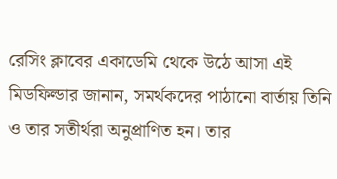রেসিং ক্লাবের একাডেমি থেকে উঠে আসা এই মিডফিল্ডার জানান, সমর্থকদের পাঠানো বার্তায় তিনি ও তার সতীর্থরা অনুপ্রাণিত হন। তার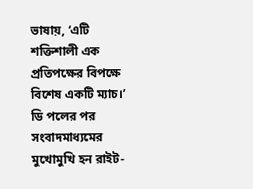ভাষায়, ‘এটি শক্তিশালী এক প্রতিপক্ষের বিপক্ষে বিশেষ একটি ম্যাচ।’
ডি পলের পর সংবাদমাধ্যমের মুখোমুখি হন রাইট-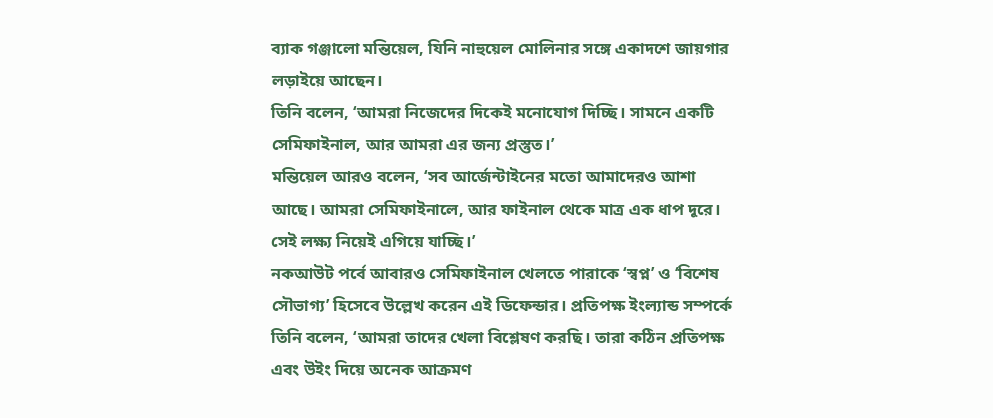ব্যাক গঞ্জালো মন্তিয়েল, যিনি নাহুয়েল মোলিনার সঙ্গে একাদশে জায়গার লড়াইয়ে আছেন।
তিনি বলেন, ‘আমরা নিজেদের দিকেই মনোযোগ দিচ্ছি। সামনে একটি সেমিফাইনাল, আর আমরা এর জন্য প্রস্তুত।’
মন্তিয়েল আরও বলেন, ‘সব আর্জেন্টাইনের মতো আমাদেরও আশা আছে। আমরা সেমিফাইনালে, আর ফাইনাল থেকে মাত্র এক ধাপ দূরে। সেই লক্ষ্য নিয়েই এগিয়ে যাচ্ছি।’
নকআউট পর্বে আবারও সেমিফাইনাল খেলতে পারাকে ‘স্বপ্ন’ ও ‘বিশেষ সৌভাগ্য’ হিসেবে উল্লেখ করেন এই ডিফেন্ডার। প্রতিপক্ষ ইংল্যান্ড সম্পর্কে তিনি বলেন, ‘আমরা তাদের খেলা বিশ্লেষণ করছি। তারা কঠিন প্রতিপক্ষ এবং উইং দিয়ে অনেক আক্রমণ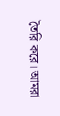তৈরি করে। আমরা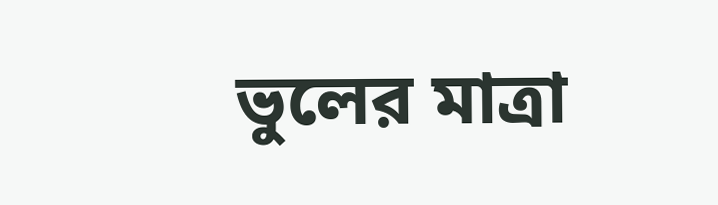ভুলের মাত্রা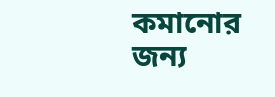কমানোর জন্য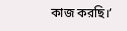কাজ করছি।’